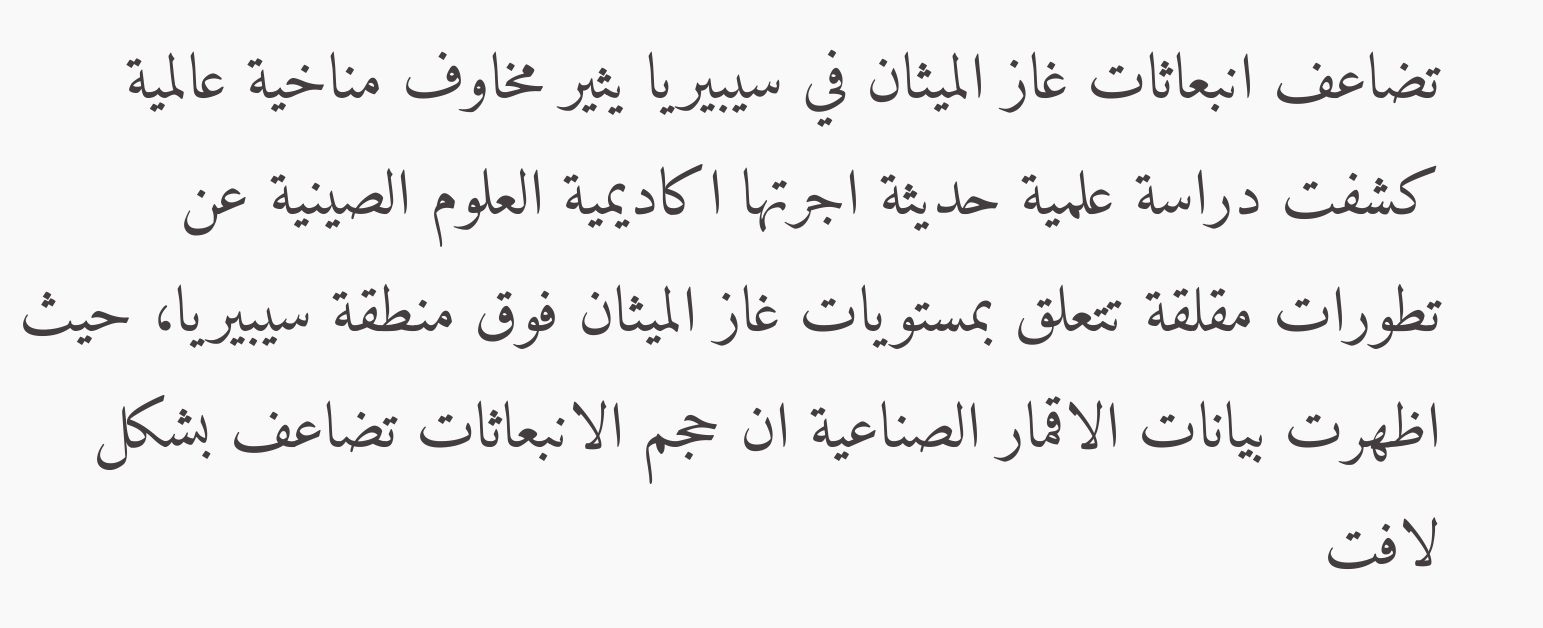تضاعف انبعاثات غاز الميثان في سيبيريا يثير مخاوف مناخية عالمية
كشفت دراسة علمية حديثة اجرتها اكاديمية العلوم الصينية عن تطورات مقلقة تتعلق بمستويات غاز الميثان فوق منطقة سيبيريا، حيث اظهرت بيانات الاقمار الصناعية ان حجم الانبعاثات تضاعف بشكل لافت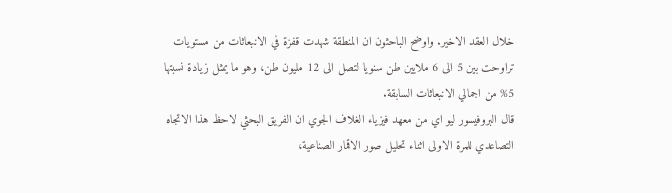خلال العقد الاخير. واوضح الباحثون ان المنطقة شهدت قفزة في الانبعاثات من مستويات تراوحت بين 5 الى 6 ملايين طن سنويا لتصل الى 12 مليون طن، وهو ما يمثل زيادة نسبتها 5% من اجمالي الانبعاثات السابقة.
قال البروفيسور ليو اي من معهد فيزياء الغلاف الجوي ان الفريق البحثي لاحظ هذا الاتجاه التصاعدي للمرة الاولى اثناء تحليل صور الاقمار الصناعية،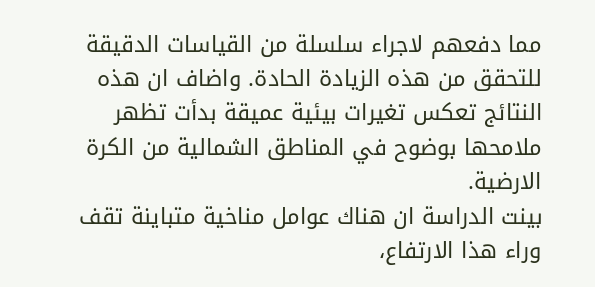مما دفعهم لاجراء سلسلة من القياسات الدقيقة للتحقق من هذه الزيادة الحادة. واضاف ان هذه النتائج تعكس تغيرات بيئية عميقة بدأت تظهر ملامحها بوضوح في المناطق الشمالية من الكرة الارضية.
بينت الدراسة ان هناك عوامل مناخية متباينة تقف وراء هذا الارتفاع،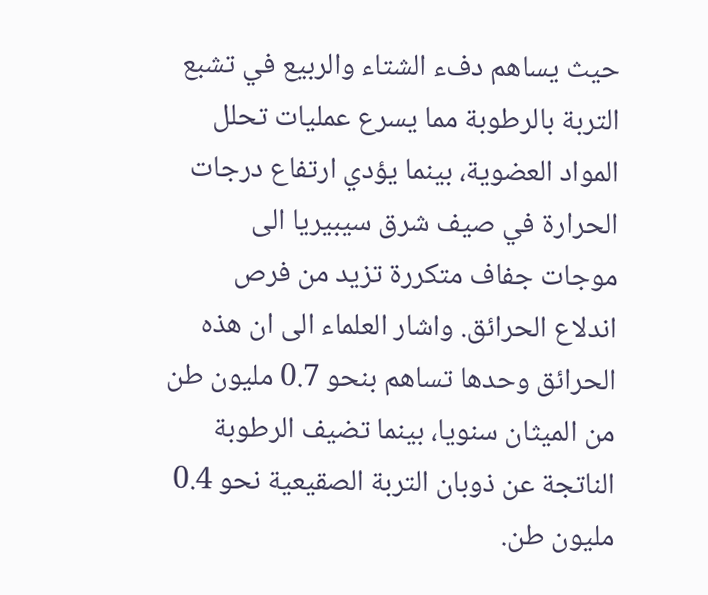حيث يساهم دفء الشتاء والربيع في تشبع التربة بالرطوبة مما يسرع عمليات تحلل المواد العضوية، بينما يؤدي ارتفاع درجات الحرارة في صيف شرق سيبيريا الى موجات جفاف متكررة تزيد من فرص اندلاع الحرائق. واشار العلماء الى ان هذه الحرائق وحدها تساهم بنحو 0.7 مليون طن من الميثان سنويا، بينما تضيف الرطوبة الناتجة عن ذوبان التربة الصقيعية نحو 0.4 مليون طن.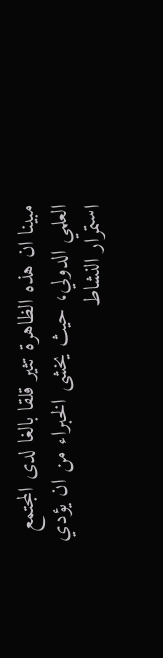مبينا ان هذه الظاهرة تثير قلقا بالغا لدى المجتمع العلمي الدولي، حيث يخشى الخبراء من ان يؤدي استمرار النشاط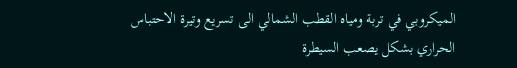الميكروبي في تربة ومياه القطب الشمالي الى تسريع وتيرة الاحتباس الحراري بشكل يصعب السيطرة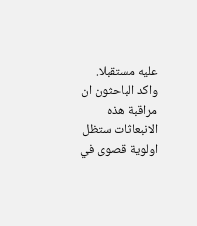عليه مستقبلا. واكد الباحثون ان مراقبة هذه الانبعاثات ستظل اولوية قصوى في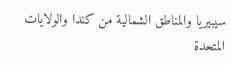سيبيريا والمناطق الشمالية من كندا والولايات المتحدة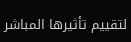لتقييم تأثيرها المباشر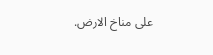على مناخ الارض.